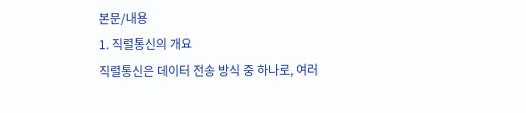본문/내용
1. 직렬통신의 개요
직렬통신은 데이터 전송 방식 중 하나로, 여러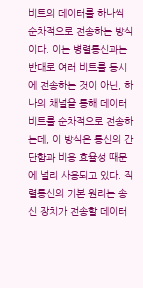비트의 데이터를 하나씩 순차적으로 전송하는 방식이다. 이는 병렬통신과는 반대로 여러 비트를 동시에 전송하는 것이 아닌, 하나의 채널을 통해 데이터 비트를 순차적으로 전송하는데, 이 방식은 통신의 간단함과 비용 효율성 때문에 널리 사용되고 있다. 직렬통신의 기본 원리는 송신 장치가 전송할 데이터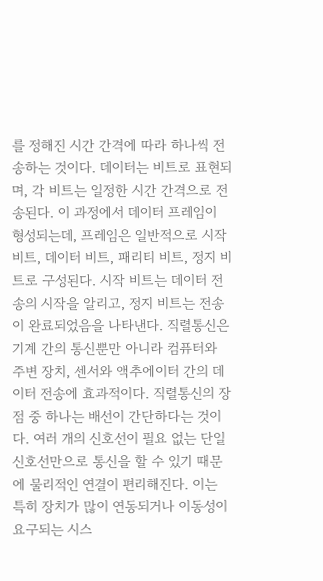를 정해진 시간 간격에 따라 하나씩 전송하는 것이다. 데이터는 비트로 표현되며, 각 비트는 일정한 시간 간격으로 전송된다. 이 과정에서 데이터 프레임이 형성되는데, 프레임은 일반적으로 시작 비트, 데이터 비트, 패리티 비트, 정지 비트로 구성된다. 시작 비트는 데이터 전송의 시작을 알리고, 정지 비트는 전송이 완료되었음을 나타낸다. 직렬통신은 기계 간의 통신뿐만 아니라 컴퓨터와 주변 장치, 센서와 액추에이터 간의 데이터 전송에 효과적이다. 직렬통신의 장점 중 하나는 배선이 간단하다는 것이다. 여러 개의 신호선이 필요 없는 단일 신호선만으로 통신을 할 수 있기 때문에 물리적인 연결이 편리해진다. 이는 특히 장치가 많이 연동되거나 이동성이 요구되는 시스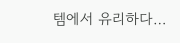템에서 유리하다…